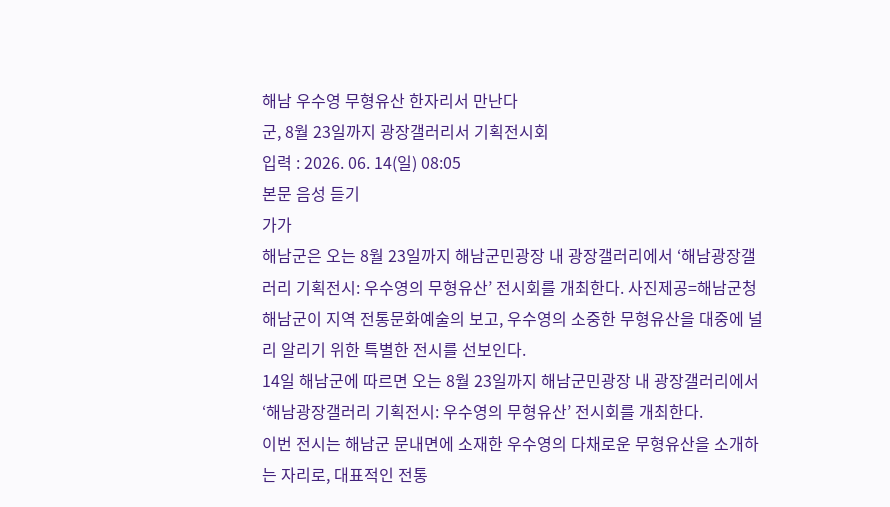해남 우수영 무형유산 한자리서 만난다
군, 8월 23일까지 광장갤러리서 기획전시회
입력 : 2026. 06. 14(일) 08:05
본문 음성 듣기
가가
해남군은 오는 8월 23일까지 해남군민광장 내 광장갤러리에서 ‘해남광장갤러리 기획전시: 우수영의 무형유산’ 전시회를 개최한다. 사진제공=해남군청
해남군이 지역 전통문화예술의 보고, 우수영의 소중한 무형유산을 대중에 널리 알리기 위한 특별한 전시를 선보인다.
14일 해남군에 따르면 오는 8월 23일까지 해남군민광장 내 광장갤러리에서 ‘해남광장갤러리 기획전시: 우수영의 무형유산’ 전시회를 개최한다.
이번 전시는 해남군 문내면에 소재한 우수영의 다채로운 무형유산을 소개하는 자리로, 대표적인 전통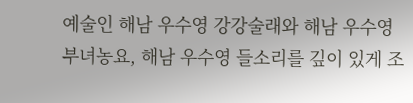예술인 해남 우수영 강강술래와 해남 우수영 부녀농요, 해남 우수영 들소리를 깊이 있게 조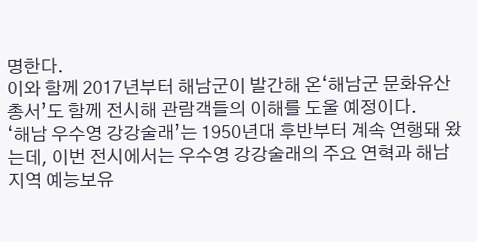명한다.
이와 함께 2017년부터 해남군이 발간해 온‘해남군 문화유산총서’도 함께 전시해 관람객들의 이해를 도울 예정이다.
‘해남 우수영 강강술래’는 1950년대 후반부터 계속 연행돼 왔는데, 이번 전시에서는 우수영 강강술래의 주요 연혁과 해남 지역 예능보유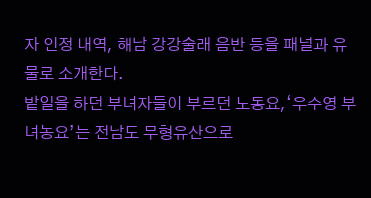자 인정 내역, 해남 강강술래 음반 등을 패널과 유물로 소개한다.
밭일을 하던 부녀자들이 부르던 노동요,‘우수영 부녀농요’는 전남도 무형유산으로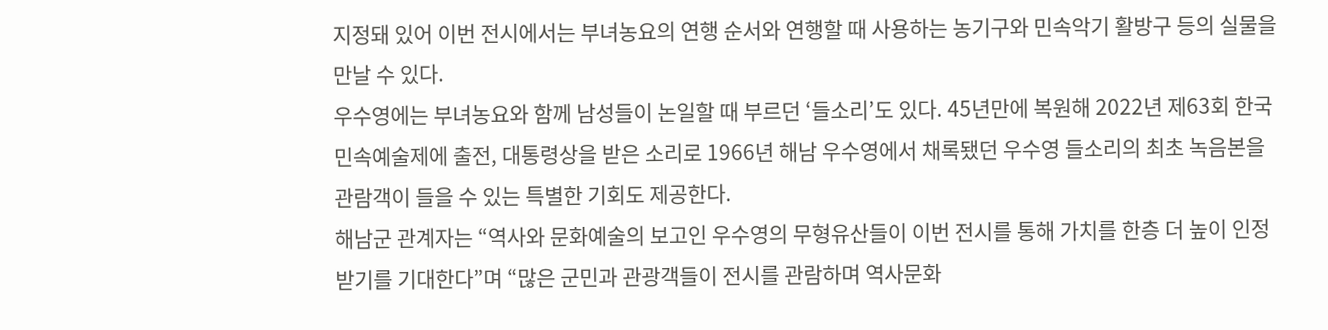지정돼 있어 이번 전시에서는 부녀농요의 연행 순서와 연행할 때 사용하는 농기구와 민속악기 활방구 등의 실물을 만날 수 있다.
우수영에는 부녀농요와 함께 남성들이 논일할 때 부르던 ‘들소리’도 있다. 45년만에 복원해 2022년 제63회 한국민속예술제에 출전, 대통령상을 받은 소리로 1966년 해남 우수영에서 채록됐던 우수영 들소리의 최초 녹음본을 관람객이 들을 수 있는 특별한 기회도 제공한다.
해남군 관계자는 “역사와 문화예술의 보고인 우수영의 무형유산들이 이번 전시를 통해 가치를 한층 더 높이 인정받기를 기대한다”며 “많은 군민과 관광객들이 전시를 관람하며 역사문화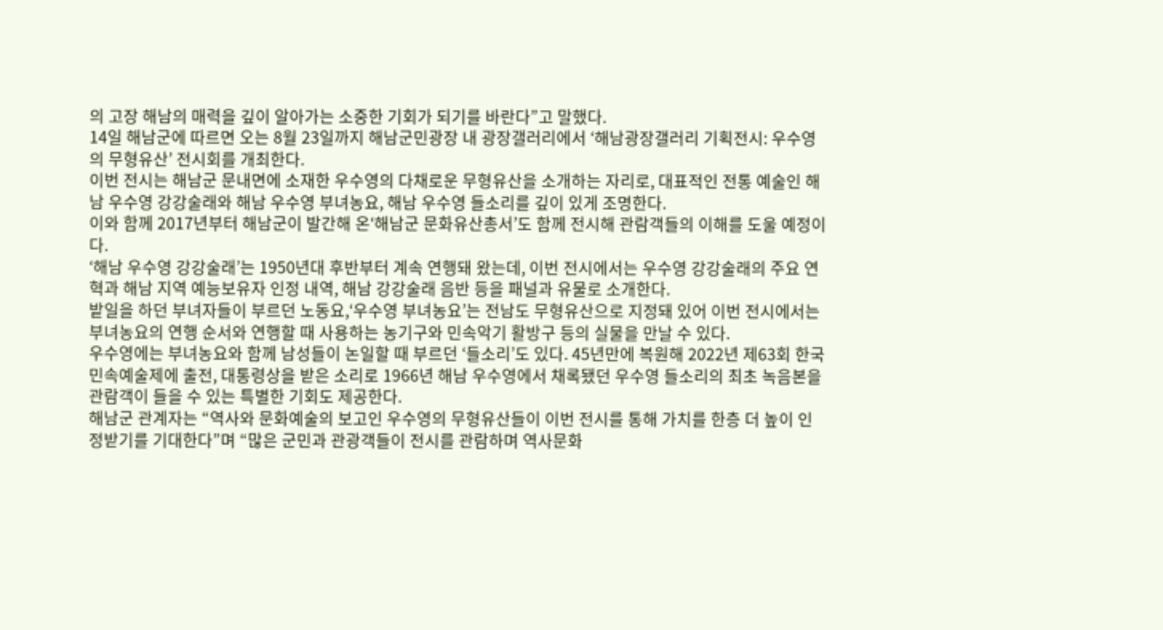의 고장 해남의 매력을 깊이 알아가는 소중한 기회가 되기를 바란다”고 말했다.
14일 해남군에 따르면 오는 8월 23일까지 해남군민광장 내 광장갤러리에서 ‘해남광장갤러리 기획전시: 우수영의 무형유산’ 전시회를 개최한다.
이번 전시는 해남군 문내면에 소재한 우수영의 다채로운 무형유산을 소개하는 자리로, 대표적인 전통 예술인 해남 우수영 강강술래와 해남 우수영 부녀농요, 해남 우수영 들소리를 깊이 있게 조명한다.
이와 함께 2017년부터 해남군이 발간해 온‘해남군 문화유산총서’도 함께 전시해 관람객들의 이해를 도울 예정이다.
‘해남 우수영 강강술래’는 1950년대 후반부터 계속 연행돼 왔는데, 이번 전시에서는 우수영 강강술래의 주요 연혁과 해남 지역 예능보유자 인정 내역, 해남 강강술래 음반 등을 패널과 유물로 소개한다.
밭일을 하던 부녀자들이 부르던 노동요,‘우수영 부녀농요’는 전남도 무형유산으로 지정돼 있어 이번 전시에서는 부녀농요의 연행 순서와 연행할 때 사용하는 농기구와 민속악기 활방구 등의 실물을 만날 수 있다.
우수영에는 부녀농요와 함께 남성들이 논일할 때 부르던 ‘들소리’도 있다. 45년만에 복원해 2022년 제63회 한국민속예술제에 출전, 대통령상을 받은 소리로 1966년 해남 우수영에서 채록됐던 우수영 들소리의 최초 녹음본을 관람객이 들을 수 있는 특별한 기회도 제공한다.
해남군 관계자는 “역사와 문화예술의 보고인 우수영의 무형유산들이 이번 전시를 통해 가치를 한층 더 높이 인정받기를 기대한다”며 “많은 군민과 관광객들이 전시를 관람하며 역사문화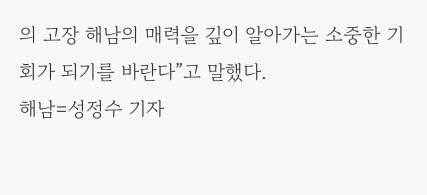의 고장 해남의 매력을 깊이 알아가는 소중한 기회가 되기를 바란다”고 말했다.
해남=성정수 기자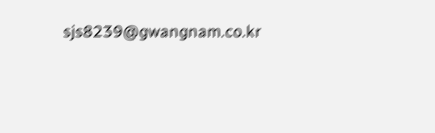sjs8239@gwangnam.co.kr